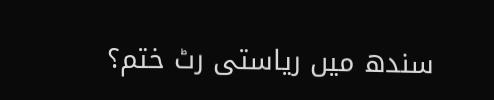سندھ میں ریاستی رٹ ختم؟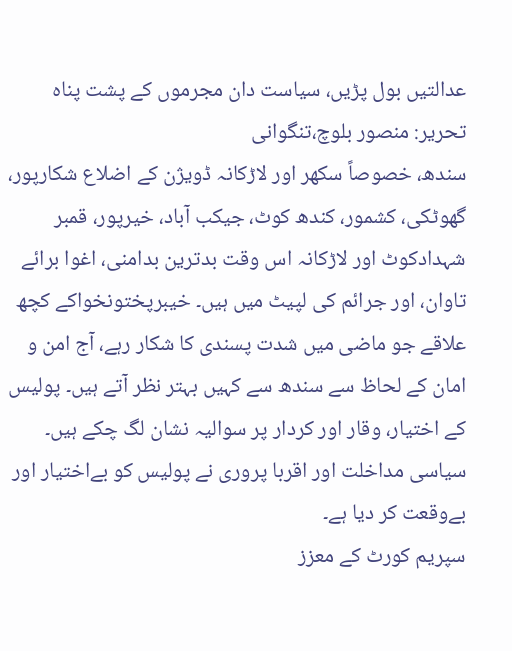عدالتیں بول پڑیں، سیاست دان مجرموں کے پشت پناہ
تحریر: منصور بلوچ،تنگوانی
سندھ، خصوصاً سکھر اور لاڑکانہ ڈویژن کے اضلاع شکارپور، گھوٹکی، کشمور، کندھ کوٹ، جیکب آباد، خیرپور، قمبر شہدادکوٹ اور لاڑکانہ اس وقت بدترین بدامنی، اغوا برائے تاوان، اور جرائم کی لپیٹ میں ہیں۔ خیبرپختونخواکے کچھ علاقے جو ماضی میں شدت پسندی کا شکار رہے، آج امن و امان کے لحاظ سے سندھ سے کہیں بہتر نظر آتے ہیں۔ پولیس کے اختیار، وقار اور کردار پر سوالیہ نشان لگ چکے ہیں۔ سیاسی مداخلت اور اقربا پروری نے پولیس کو بےاختیار اور بےوقعت کر دیا ہے۔
سپریم کورٹ کے معزز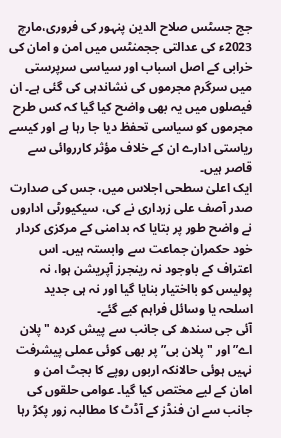جج جسٹس صلاح الدین پنہور کی فروری،مارچ 2023ء کی عدالتی ججمنٹس میں امن و امان کی خرابی کے اصل اسباب اور سیاسی سرپرستی میں سرگرم مجرموں کی نشاندہی کی گئی ہے۔ ان فیصلوں میں یہ بھی واضح کیا گیا کہ کس طرح مجرموں کو سیاسی تحفظ دیا جا رہا ہے اور کیسے ریاستی ادارے ان کے خلاف مؤثر کارروائی سے قاصر ہیں۔
ایک اعلیٰ سطحی اجلاس میں، جس کی صدارت صدر آصف علی زرداری نے کی، سیکیورٹی اداروں نے واضح طور پر بتایا کہ بدامنی کے مرکزی کردار خود حکمران جماعت سے وابستہ ہیں۔ اس اعتراف کے باوجود نہ رینجرز آپریشن ہوا، نہ پولیس کو بااختیار بنایا گیا اور نہ ہی جدید اسلحہ یا وسائل فراہم کیے گئے۔
آئی جی سندھ کی جانب سے پیش کردہ "پلان اے” اور "پلان بی” پر بھی کوئی عملی پیشرفت نہیں ہوئی حالانکہ اربوں روپے کا بجٹ امن و امان کے لیے مختص کیا گیا۔ عوامی حلقوں کی جانب سے ان فنڈز کے آڈٹ کا مطالبہ زور پکڑ رہا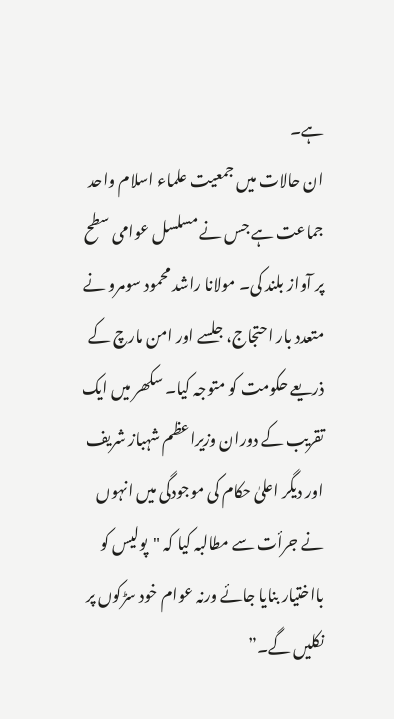ہے۔
ان حالات میں جمعیت علماء اسلام واحد جماعت ہے جس نے مسلسل عوامی سطح پر آواز بلند کی۔ مولانا راشد محمود سومرو نے متعدد بار احتجاج، جلسے اور امن مارچ کے ذریعے حکومت کو متوجہ کیا۔ سکھر میں ایک تقریب کے دوران وزیراعظم شہباز شریف اور دیگر اعلیٰ حکام کی موجودگی میں انہوں نے جرأت سے مطالبہ کیا کہ "پولیس کو بااختیار بنایا جائے ورنہ عوام خود سڑکوں پر نکلیں گے۔”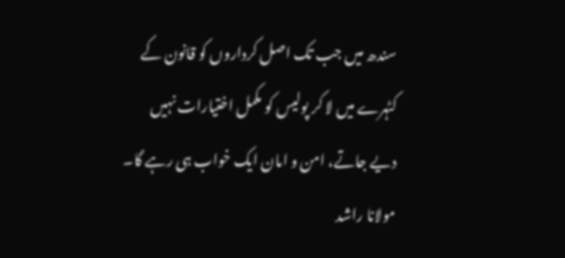سندھ میں جب تک اصل کرداروں کو قانون کے کٹہرے میں لا کر پولیس کو مکمل اختیارات نہیں دیے جاتے، امن و امان ایک خواب ہی رہے گا۔ مولانا راشد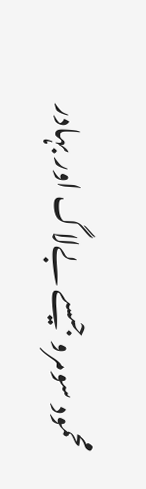محمود سومرو جیسے بےلاگ اور بہادر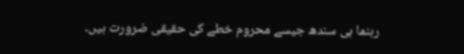رہنما ہی سندھ جیسے محروم خطے کی حقیقی ضرورت ہیں۔